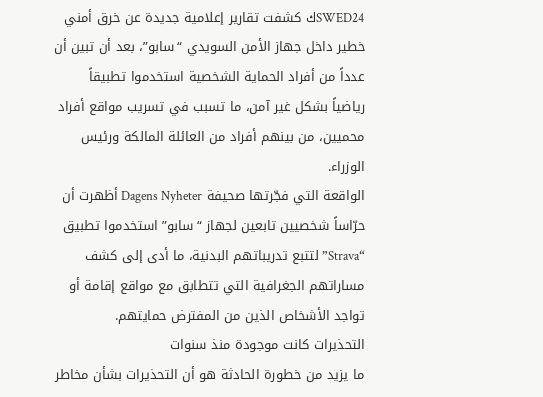SWED24ك كشفت تقارير إعلامية جديدة عن خرق أمني خطير داخل جهاز الأمن السويدي “سابو”، بعد أن تبين أن عدداً من أفراد الحماية الشخصية استخدموا تطبيقاً رياضياً بشكل غير آمن، ما تسبب في تسريب مواقع أفراد محميين، من بينهم أفراد من العائلة المالكة ورئيس الوزراء.
الواقعة التي فجّرتها صحيفة Dagens Nyheter أظهرت أن حرّاساً شخصيين تابعين لجهاز “سابو” استخدموا تطبيق “Strava” لتتبع تدريباتهم البدنية، ما أدى إلى كشف مساراتهم الجغرافية التي تتطابق مع مواقع إقامة أو تواجد الأشخاص الذين من المفترض حمايتهم.
التحذيرات كانت موجودة منذ سنوات
ما يزيد من خطورة الحادثة هو أن التحذيرات بشأن مخاطر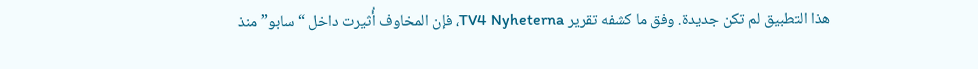هذا التطبيق لم تكن جديدة. وفق ما كشفه تقرير TV4 Nyheterna، فإن المخاوف أُثيرت داخل “سابو” منذ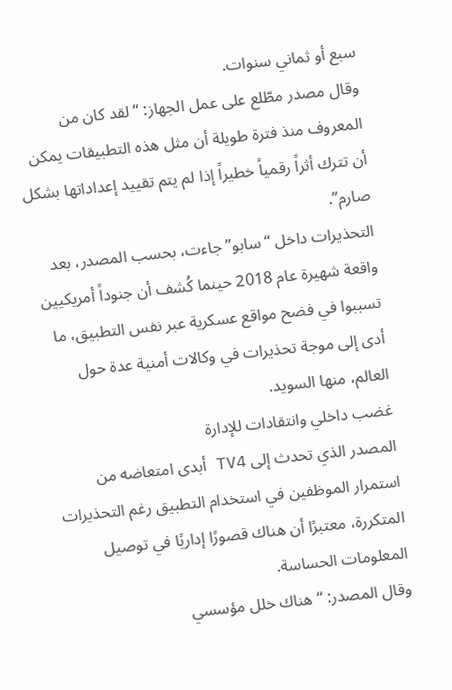سبع أو ثماني سنوات.
وقال مصدر مطّلع على عمل الجهاز: “لقد كان من المعروف منذ فترة طويلة أن مثل هذه التطبيقات يمكن أن تترك أثراً رقمياً خطيراً إذا لم يتم تقييد إعداداتها بشكل صارم”.
التحذيرات داخل “سابو” جاءت، بحسب المصدر، بعد واقعة شهيرة عام 2018 حينما كُشف أن جنوداً أمريكيين تسببوا في فضح مواقع عسكرية عبر نفس التطبيق، ما أدى إلى موجة تحذيرات في وكالات أمنية عدة حول العالم، منها السويد.
غضب داخلي وانتقادات للإدارة
المصدر الذي تحدث إلى TV4 أبدى امتعاضه من استمرار الموظفين في استخدام التطبيق رغم التحذيرات المتكررة، معتبرًا أن هناك قصورًا إداريًا في توصيل المعلومات الحساسة.
وقال المصدر: “هناك خلل مؤسسي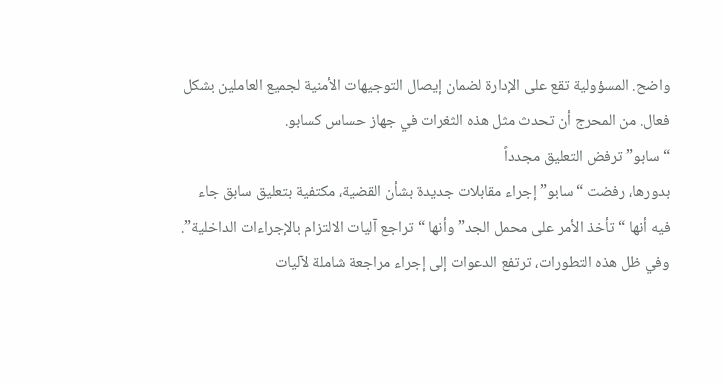واضح. المسؤولية تقع على الإدارة لضمان إيصال التوجيهات الأمنية لجميع العاملين بشكل فعال. من المحرج أن تحدث مثل هذه الثغرات في جهاز حساس كسابو.
“سابو” ترفض التعليق مجدداً
بدورها، رفضت “سابو” إجراء مقابلات جديدة بشأن القضية، مكتفية بتعليق سابق جاء فيه أنها “تأخذ الأمر على محمل الجد” وأنها “تراجع آليات الالتزام بالإجراءات الداخلية”.
وفي ظل هذه التطورات، ترتفع الدعوات إلى إجراء مراجعة شاملة لآليات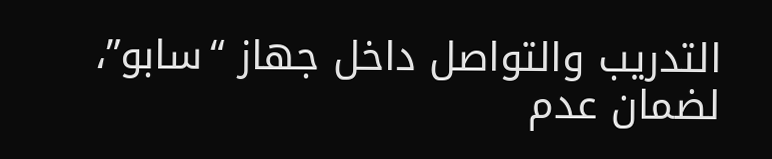التدريب والتواصل داخل جهاز “سابو”، لضمان عدم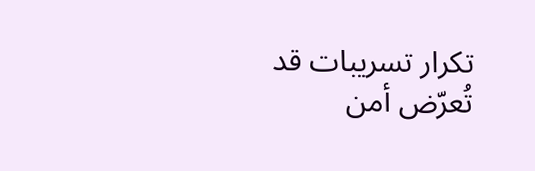تكرار تسريبات قد تُعرّض أمن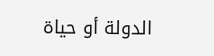الدولة أو حياة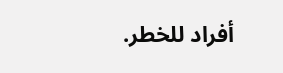أفراد للخطر.